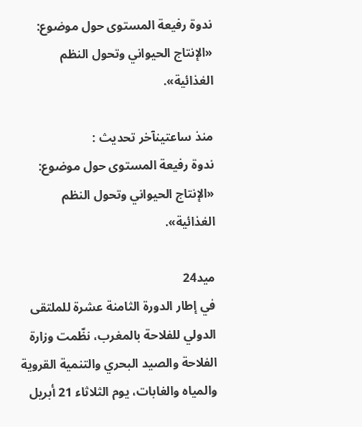ندوة رفيعة المستوى حول موضوع: «الإنتاج الحيواني وتحول النظم الغذائية».

منذ ساعتينآخر تحديث :
ندوة رفيعة المستوى حول موضوع: «الإنتاج الحيواني وتحول النظم الغذائية».

ميد24
في إطار الدورة الثامنة عشرة للملتقى الدولي للفلاحة بالمغرب، نظّمت وزارة الفلاحة والصيد البحري والتنمية القروية والمياه والغابات، يوم الثلاثاء 21 أبريل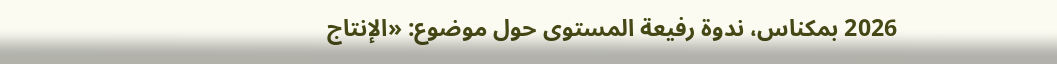2026 بمكناس، ندوة رفيعة المستوى حول موضوع: «الإنتاج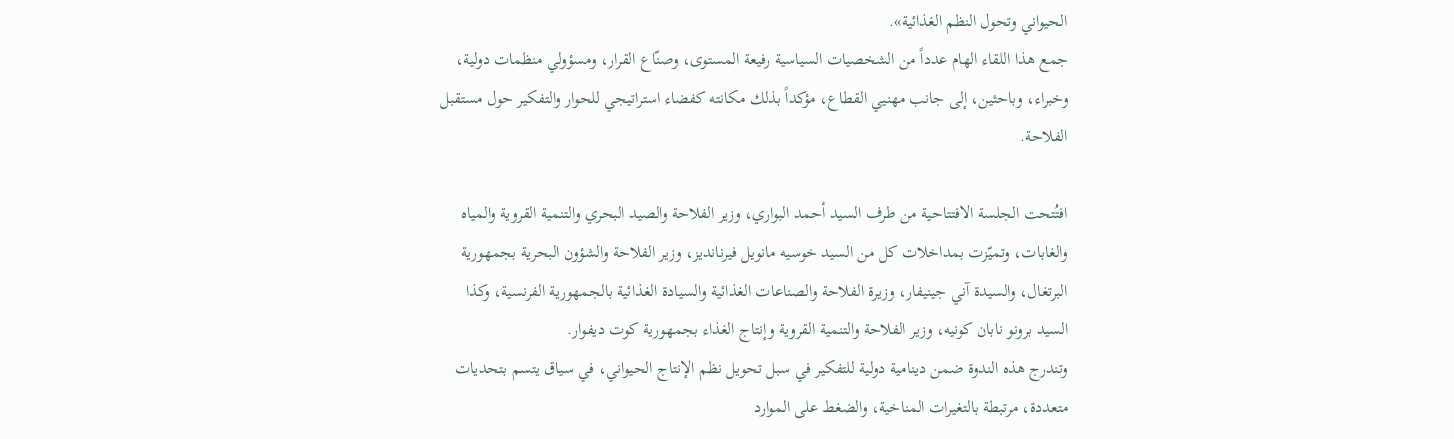الحيواني وتحول النظم الغذائية».
جمع هذا اللقاء الهام عدداً من الشخصيات السياسية رفيعة المستوى، وصنّاع القرار، ومسؤولي منظمات دولية، وخبراء، وباحثين، إلى جانب مهنيي القطاع، مؤكداً بذلك مكانته كفضاء استراتيجي للحوار والتفكير حول مستقبل الفلاحة.

افتُتحت الجلسة الافتتاحية من طرف السيد أحمد البواري، وزير الفلاحة والصيد البحري والتنمية القروية والمياه والغابات، وتميّزت بمداخلات كل من السيد خوسيه مانويل فيرنانديز، وزير الفلاحة والشؤون البحرية بجمهورية البرتغال، والسيدة آني جينيفار، وزيرة الفلاحة والصناعات الغذائية والسيادة الغذائية بالجمهورية الفرنسية، وكذا السيد برونو نابان كونيه، وزير الفلاحة والتنمية القروية وإنتاج الغذاء بجمهورية كوت ديفوار.
وتندرج هذه الندوة ضمن دينامية دولية للتفكير في سبل تحويل نظم الإنتاج الحيواني، في سياق يتسم بتحديات متعددة، مرتبطة بالتغيرات المناخية، والضغط على الموارد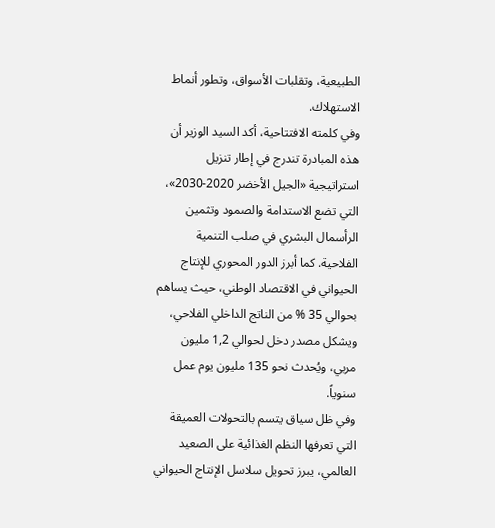الطبيعية، وتقلبات الأسواق، وتطور أنماط الاستهلاك.
وفي كلمته الافتتاحية، أكد السيد الوزير أن هذه المبادرة تندرج في إطار تنزيل استراتيجية «الجيل الأخضر 2020-2030»، التي تضع الاستدامة والصمود وتثمين الرأسمال البشري في صلب التنمية الفلاحية. كما أبرز الدور المحوري للإنتاج الحيواني في الاقتصاد الوطني، حيث يساهم بحوالي 35 % من الناتج الداخلي الفلاحي، ويشكل مصدر دخل لحوالي 1,2 مليون مربي، ويُحدث نحو 135 مليون يوم عمل سنوياً.
وفي ظل سياق يتسم بالتحولات العميقة التي تعرفها النظم الغذائية على الصعيد العالمي، يبرز تحويل سلاسل الإنتاج الحيواني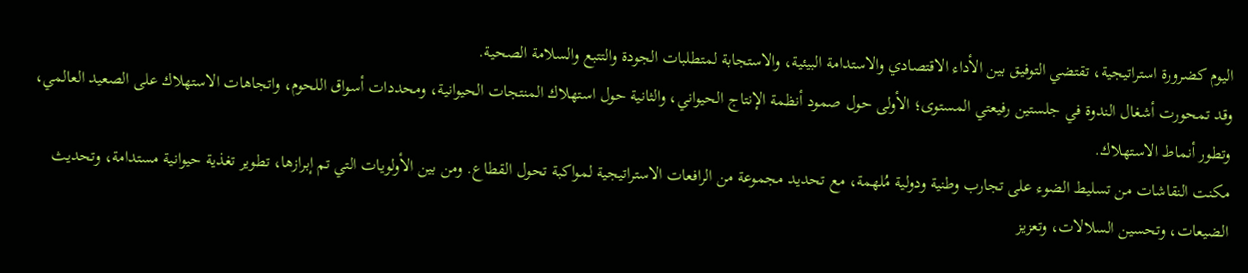اليوم كضرورة استراتيجية، تقتضي التوفيق بين الأداء الاقتصادي والاستدامة البيئية، والاستجابة لمتطلبات الجودة والتتبع والسلامة الصحية.
وقد تمحورت أشغال الندوة في جلستين رفيعتي المستوى؛ الأولى حول صمود أنظمة الإنتاج الحيواني، والثانية حول استهلاك المنتجات الحيوانية، ومحددات أسواق اللحوم، واتجاهات الاستهلاك على الصعيد العالمي، وتطور أنماط الاستهلاك.
مكنت النقاشات من تسليط الضوء على تجارب وطنية ودولية مُلهمة، مع تحديد مجموعة من الرافعات الاستراتيجية لمواكبة تحول القطاع. ومن بين الأولويات التي تم إبرازها، تطوير تغذية حيوانية مستدامة، وتحديث الضيعات، وتحسين السلالات، وتعزيز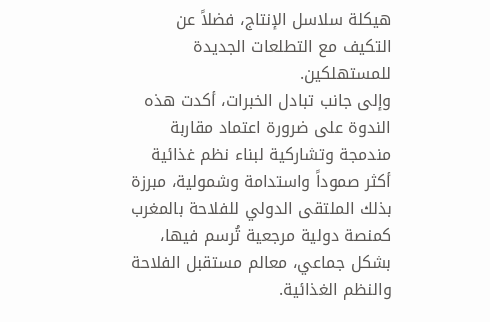هيكلة سلاسل الإنتاج، فضلاً عن التكيف مع التطلعات الجديدة للمستهلكين.
وإلى جانب تبادل الخبرات، أكدت هذه الندوة على ضرورة اعتماد مقاربة مندمجة وتشاركية لبناء نظم غذائية أكثر صموداً واستدامة وشمولية، مبرزة بذلك الملتقى الدولي للفلاحة بالمغرب كمنصة دولية مرجعية تُرسم فيها، بشكل جماعي، معالم مستقبل الفلاحة والنظم الغذائية.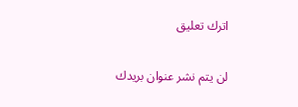اترك تعليق

لن يتم نشر عنوان بريدك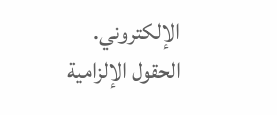الإلكتروني. الحقول الإلزامية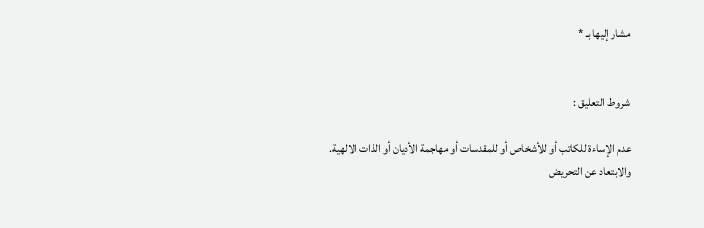مشار إليها بـ *


شروط التعليق :

عدم الإساءة للكاتب أو للأشخاص أو للمقدسات أو مهاجمة الأديان أو الذات الالهية. والابتعاد عن التحريض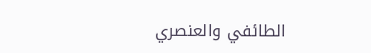الطائفي والعنصري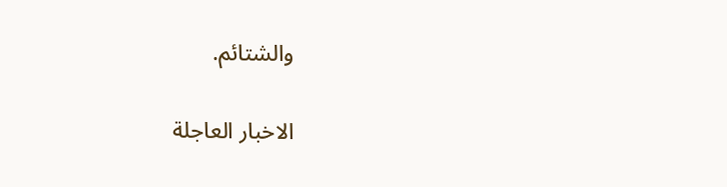والشتائم.

الاخبار العاجلة